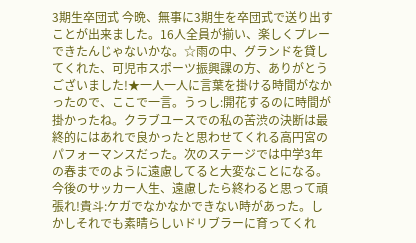3期生卒団式 今晩、無事に3期生を卒団式で送り出すことが出来ました。16人全員が揃い、楽しくプレーできたんじゃないかな。☆雨の中、グランドを貸してくれた、可児市スポーツ振興課の方、ありがとうございました!★一人一人に言葉を掛ける時間がなかったので、ここで一言。うっし:開花するのに時間が掛かったね。クラブユースでの私の苦渋の決断は最終的にはあれで良かったと思わせてくれる高円宮のパフォーマンスだった。次のステージでは中学3年の春までのように遠慮してると大変なことになる。今後のサッカー人生、遠慮したら終わると思って頑張れ!貴斗:ケガでなかなかできない時があった。しかしそれでも素晴らしいドリブラーに育ってくれ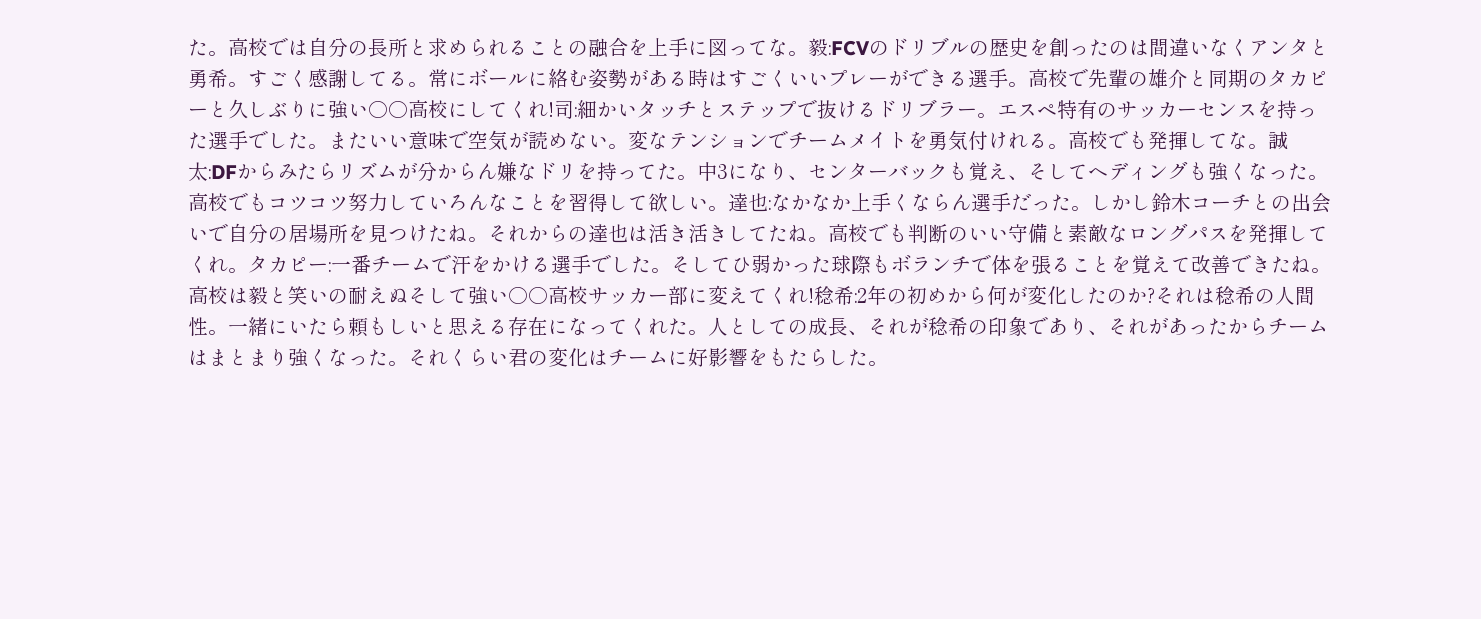た。高校では自分の長所と求められることの融合を上手に図ってな。毅:FCVのドリブルの歴史を創ったのは間違いなくアンタと勇希。すごく感謝してる。常にボールに絡む姿勢がある時はすごくいいプレーができる選手。高校で先輩の雄介と同期のタカピーと久しぶりに強い○○高校にしてくれ!司:細かいタッチとステップで抜けるドリブラー。エスペ特有のサッカーセンスを持った選手でした。またいい意味で空気が読めない。変なテンションでチームメイトを勇気付けれる。高校でも発揮してな。誠太:DFからみたらリズムが分からん嫌なドリを持ってた。中3になり、センターバックも覚え、そしてヘディングも強くなった。高校でもコツコツ努力していろんなことを習得して欲しい。達也:なかなか上手くならん選手だった。しかし鈴木コーチとの出会いで自分の居場所を見つけたね。それからの達也は活き活きしてたね。高校でも判断のいい守備と素敵なロングパスを発揮してくれ。タカピー:一番チームで汗をかける選手でした。そしてひ弱かった球際もボランチで体を張ることを覚えて改善できたね。高校は毅と笑いの耐えぬそして強い○○高校サッカー部に変えてくれ!稔希:2年の初めから何が変化したのか?それは稔希の人間性。一緒にいたら頼もしいと思える存在になってくれた。人としての成長、それが稔希の印象であり、それがあったからチームはまとまり強くなった。それくらい君の変化はチームに好影響をもたらした。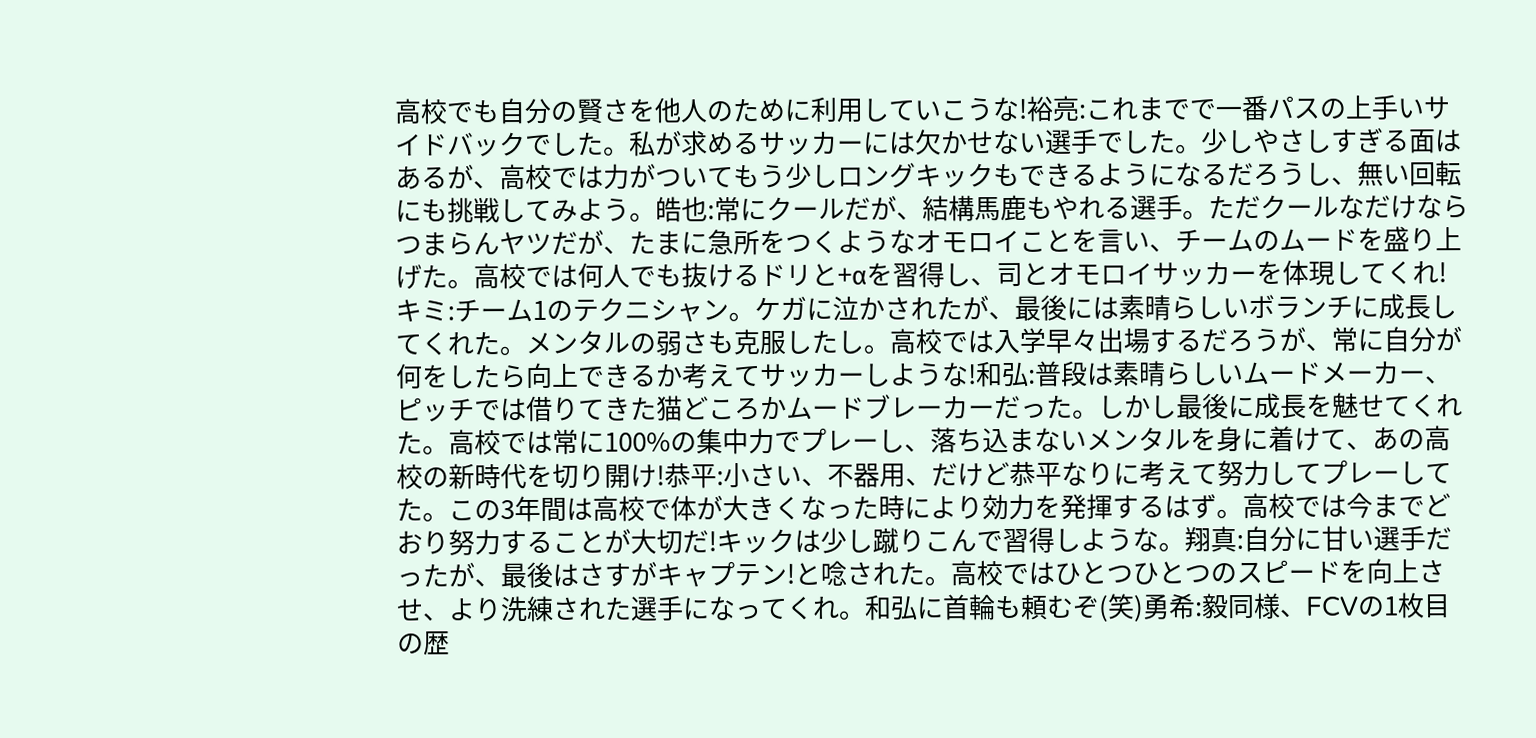高校でも自分の賢さを他人のために利用していこうな!裕亮:これまでで一番パスの上手いサイドバックでした。私が求めるサッカーには欠かせない選手でした。少しやさしすぎる面はあるが、高校では力がついてもう少しロングキックもできるようになるだろうし、無い回転にも挑戦してみよう。皓也:常にクールだが、結構馬鹿もやれる選手。ただクールなだけならつまらんヤツだが、たまに急所をつくようなオモロイことを言い、チームのムードを盛り上げた。高校では何人でも抜けるドリと+αを習得し、司とオモロイサッカーを体現してくれ!キミ:チーム1のテクニシャン。ケガに泣かされたが、最後には素晴らしいボランチに成長してくれた。メンタルの弱さも克服したし。高校では入学早々出場するだろうが、常に自分が何をしたら向上できるか考えてサッカーしような!和弘:普段は素晴らしいムードメーカー、ピッチでは借りてきた猫どころかムードブレーカーだった。しかし最後に成長を魅せてくれた。高校では常に100%の集中力でプレーし、落ち込まないメンタルを身に着けて、あの高校の新時代を切り開け!恭平:小さい、不器用、だけど恭平なりに考えて努力してプレーしてた。この3年間は高校で体が大きくなった時により効力を発揮するはず。高校では今までどおり努力することが大切だ!キックは少し蹴りこんで習得しような。翔真:自分に甘い選手だったが、最後はさすがキャプテン!と唸された。高校ではひとつひとつのスピードを向上させ、より洗練された選手になってくれ。和弘に首輪も頼むぞ(笑)勇希:毅同様、FCVの1枚目の歴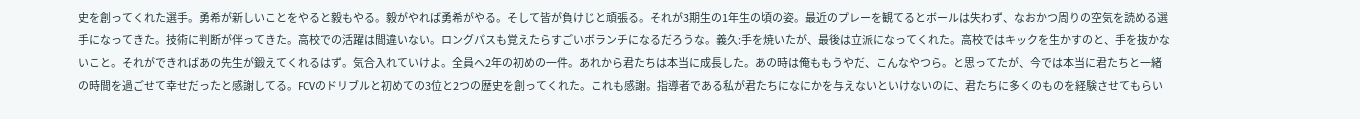史を創ってくれた選手。勇希が新しいことをやると毅もやる。毅がやれば勇希がやる。そして皆が負けじと頑張る。それが3期生の1年生の頃の姿。最近のプレーを観てるとボールは失わず、なおかつ周りの空気を読める選手になってきた。技術に判断が伴ってきた。高校での活躍は間違いない。ロングパスも覚えたらすごいボランチになるだろうな。義久:手を焼いたが、最後は立派になってくれた。高校ではキックを生かすのと、手を抜かないこと。それができればあの先生が鍛えてくれるはず。気合入れていけよ。全員へ2年の初めの一件。あれから君たちは本当に成長した。あの時は俺ももうやだ、こんなやつら。と思ってたが、今では本当に君たちと一緒の時間を過ごせて幸せだったと感謝してる。FCVのドリブルと初めての3位と2つの歴史を創ってくれた。これも感謝。指導者である私が君たちになにかを与えないといけないのに、君たちに多くのものを経験させてもらい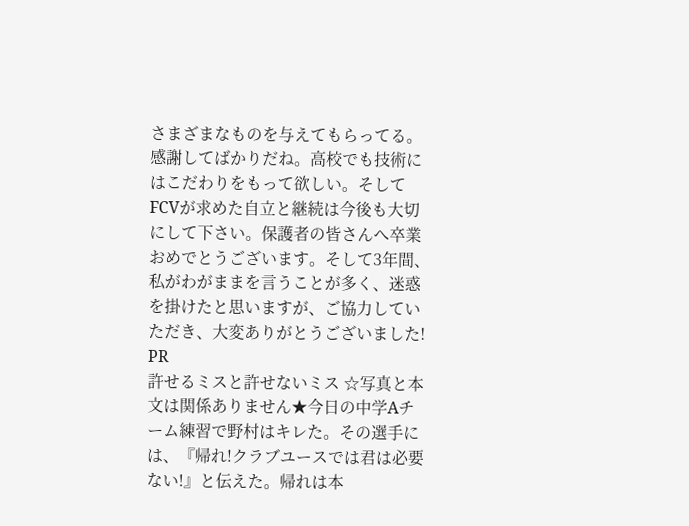さまざまなものを与えてもらってる。感謝してばかりだね。高校でも技術にはこだわりをもって欲しい。そしてFCVが求めた自立と継続は今後も大切にして下さい。保護者の皆さんへ卒業おめでとうございます。そして3年間、私がわがままを言うことが多く、迷惑を掛けたと思いますが、ご協力していただき、大変ありがとうございました! PR
許せるミスと許せないミス ☆写真と本文は関係ありません★今日の中学Aチーム練習で野村はキレた。その選手には、『帰れ!クラブユースでは君は必要ない!』と伝えた。帰れは本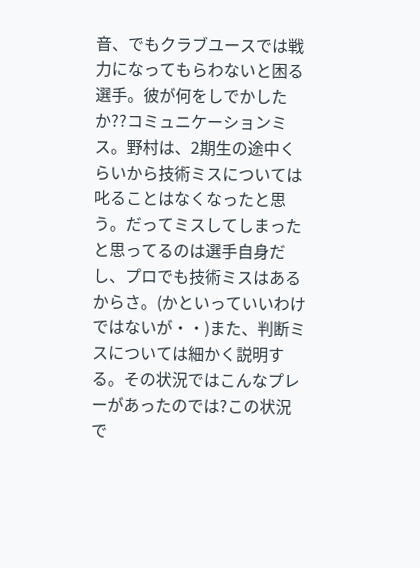音、でもクラブユースでは戦力になってもらわないと困る選手。彼が何をしでかしたか??コミュニケーションミス。野村は、2期生の途中くらいから技術ミスについては叱ることはなくなったと思う。だってミスしてしまったと思ってるのは選手自身だし、プロでも技術ミスはあるからさ。(かといっていいわけではないが・・)また、判断ミスについては細かく説明する。その状況ではこんなプレーがあったのでは?この状況で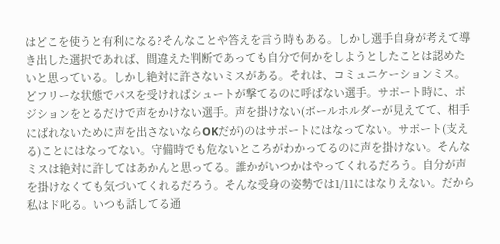はどこを使うと有利になる?そんなことや答えを言う時もある。しかし選手自身が考えて導き出した選択であれば、間違えた判断であっても自分で何かをしようとしたことは認めたいと思っている。しかし絶対に許さないミスがある。それは、コミュニケーションミス。どフリーな状態でパスを受ければシュートが撃てるのに呼ばない選手。サポート時に、ポジションをとるだけで声をかけない選手。声を掛けない(ボールホルダーが見えてて、相手にばれないために声を出さないならOKだが)のはサポートにはなってない。サポート(支える)ことにはなってない。守備時でも危ないところがわかってるのに声を掛けない。そんなミスは絶対に許してはあかんと思ってる。誰かがいつかはやってくれるだろう。自分が声を掛けなくても気づいてくれるだろう。そんな受身の姿勢では1/11にはなりえない。だから私はド叱る。いつも話してる通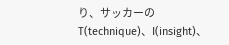り、サッカーのT(technique)、I(insight)、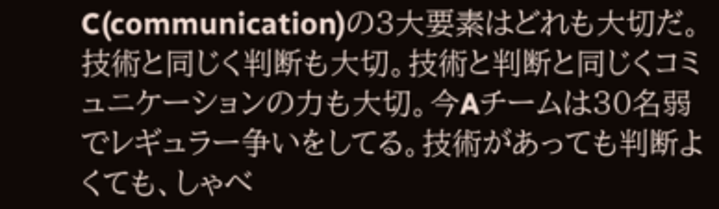C(communication)の3大要素はどれも大切だ。技術と同じく判断も大切。技術と判断と同じくコミュニケーションの力も大切。今Aチームは30名弱でレギュラー争いをしてる。技術があっても判断よくても、しゃべ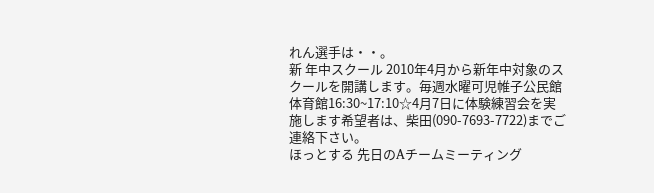れん選手は・・。
新 年中スクール 2010年4月から新年中対象のスクールを開講します。毎週水曜可児帷子公民館体育館16:30~17:10☆4月7日に体験練習会を実施します希望者は、柴田(090-7693-7722)までご連絡下さい。
ほっとする 先日のAチームミーティング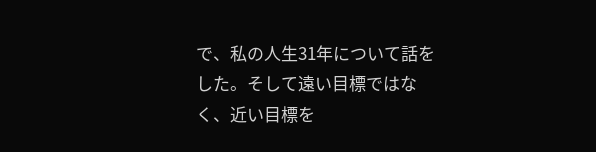で、私の人生31年について話をした。そして遠い目標ではなく、近い目標を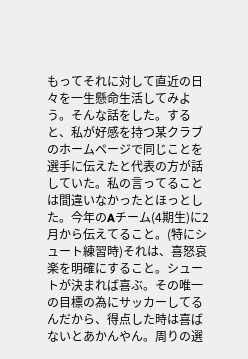もってそれに対して直近の日々を一生懸命生活してみよう。そんな話をした。すると、私が好感を持つ某クラブのホームページで同じことを選手に伝えたと代表の方が話していた。私の言ってることは間違いなかったとほっとした。今年のAチーム(4期生)に2月から伝えてること。(特にシュート練習時)それは、喜怒哀楽を明確にすること。シュートが決まれば喜ぶ。その唯一の目標の為にサッカーしてるんだから、得点した時は喜ばないとあかんやん。周りの選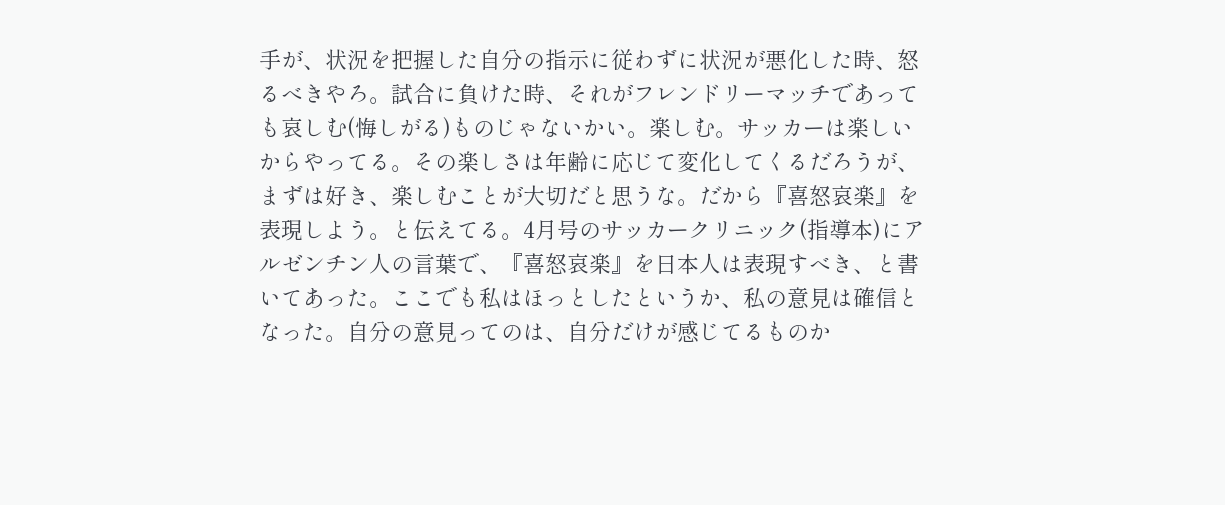手が、状況を把握した自分の指示に従わずに状況が悪化した時、怒るべきやろ。試合に負けた時、それがフレンドリーマッチであっても哀しむ(悔しがる)ものじゃないかい。楽しむ。サッカーは楽しいからやってる。その楽しさは年齢に応じて変化してくるだろうが、まずは好き、楽しむことが大切だと思うな。だから『喜怒哀楽』を表現しよう。と伝えてる。4月号のサッカークリニック(指導本)にアルゼンチン人の言葉で、『喜怒哀楽』を日本人は表現すべき、と書いてあった。ここでも私はほっとしたというか、私の意見は確信となった。自分の意見ってのは、自分だけが感じてるものか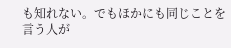も知れない。でもほかにも同じことを言う人が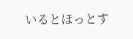いるとほっとす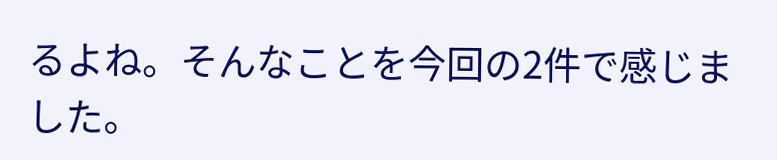るよね。そんなことを今回の2件で感じました。